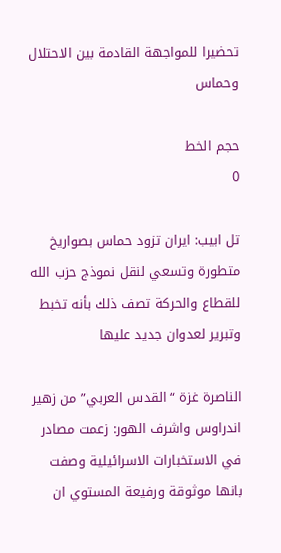تحضيرا للمواجهة القادمة بين الاحتلال وحماس

حجم الخط
0

تل ابيب: ايران تزود حماس بصواريخ متطورة وتسعي لنقل نموذج حزب الله للقطاع والحركة تصف ذلك بأنه تخبط وتبرير لعدوان جديد عليها

الناصرة غزة “القدس العربي” من زهير اندراوس واشرف الهور: زعمت مصادر في الاستخبارات الاسرائيلية وصفت بانها موثوقة ورفيعة المستوي ان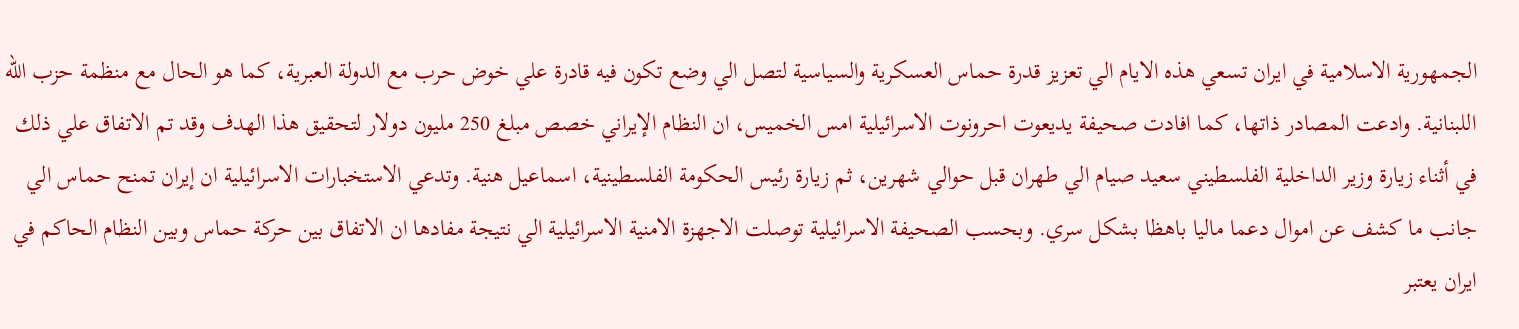الجمهورية الاسلامية في ايران تسعي هذه الايام الي تعزيز قدرة حماس العسكرية والسياسية لتصل الي وضع تكون فيه قادرة علي خوض حرب مع الدولة العبرية، كما هو الحال مع منظمة حزب الله اللبنانية. وادعت المصادر ذاتها، كما افادت صحيفة يديعوت احرونوت الاسرائيلية امس الخميس، ان النظام الإيراني خصص مبلغ 250 مليون دولار لتحقيق هذا الهدف وقد تم الاتفاق علي ذلك في أثناء زيارة وزير الداخلية الفلسطيني سعيد صيام الي طهران قبل حوالي شهرين، ثم زيارة رئيس الحكومة الفلسطينية، اسماعيل هنية. وتدعي الاستخبارات الاسرائيلية ان إيران تمنح حماس الي جانب ما كشف عن اموال دعما ماليا باهظا بشكل سري. وبحسب الصحيفة الاسرائيلية توصلت الاجهزة الامنية الاسرائيلية الي نتيجة مفادها ان الاتفاق بين حركة حماس وبين النظام الحاكم في ايران يعتبر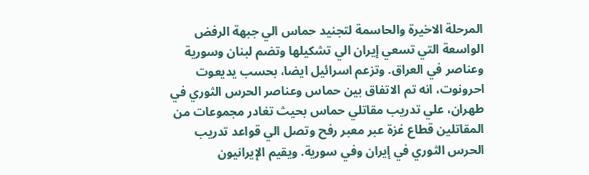المرحلة الاخيرة والحاسمة لتجنيد حماس الي جبهة الرفض الواسعة التي تسعي إيران الي تشكيلها وتضم لبنان وسورية وعناصر في العراق. وتزعم اسرائيل ايضا، بحسب يديعوت احرونوت، انه تم الاتفاق بين حماس وعناصر الحرس الثوري في طهران، علي تدريب مقاتلي حماس بحيث تغادر مجموعات من المقاتلين قطاع غزة عبر معبر رفح وتصل الي قواعد تدريب الحرس الثوري في إيران وفي سورية. ويقيم الإيرانيون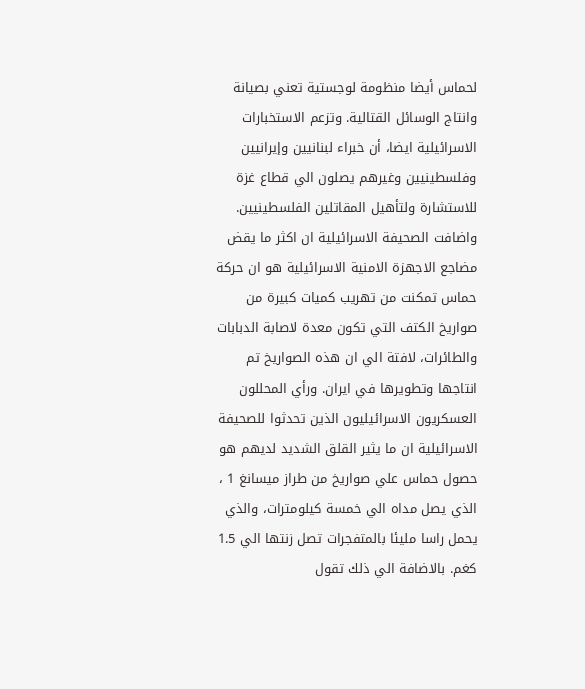لحماس أيضا منظومة لوجستية تعني بصيانة وانتاج الوسائل القتالية. وتزعم الاستخبارات الاسرائيلية ايضا، أن خبراء لبنانيين وإيرانيين وفلسطينيين وغيرهم يصلون الي قطاع غزة للاستشارة ولتأهيل المقاتلين الفلسطينيين. واضافت الصحيفة الاسرائيلية ان اكثر ما يقض مضاجع الاجهزة الامنية الاسرائيلية هو ان حركة حماس تمكنت من تهريب كميات كبيرة من صواريخ الكتف التي تكون معدة لاصابة الدبابات والطائرات، لافتة الي ان هذه الصواريخ تم انتاجها وتطويرها في ايران. ورأي المحللون العسكريون الاسرائيليون الذين تحدثوا للصحيفة الاسرائيلية ان ما يثير القلق الشديد لديهم هو حصول حماس علي صواريخ من طراز ميسانغ 1 ، الذي يصل مداه الي خمسة كيلومترات، والذي يحمل راسا مليئا بالمتفجرات تصل زنتها الي 1.5 كغم. بالاضافة الي ذلك تقول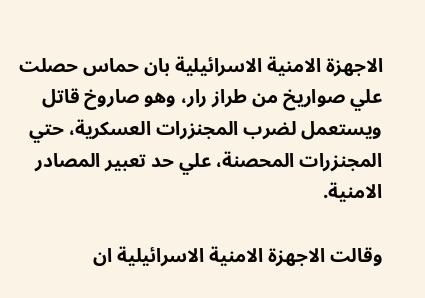الاجهزة الامنية الاسرائيلية بان حماس حصلت علي صواريخ من طراز رار، وهو صاروخ قاتل ويستعمل لضرب المجنزرات العسكرية، حتي المجنزرات المحصنة، علي حد تعبير المصادر الامنية.

وقالت الاجهزة الامنية الاسرائيلية ان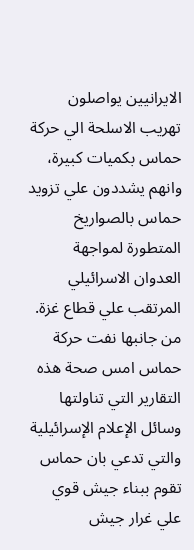الايرانيين يواصلون تهريب الاسلحة الي حركة حماس بكميات كبيرة، وانهم يشددون علي تزويد حماس بالصواريخ المتطورة لمواجهة العدوان الاسرائيلي المرتقب علي قطاع غزة. من جانبها نفت حركة حماس امس صحة هذه التقارير التي تناولتها وسائل الإعلام الإسرائيلية والتي تدعي بان حماس تقوم ببناء جيش قوي علي غرار جيش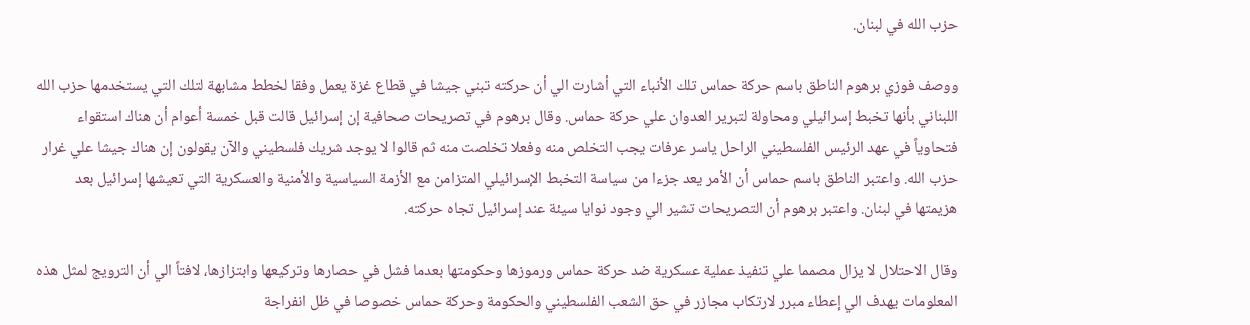حزب الله في لبنان.

ووصف فوزي برهوم الناطق باسم حركة حماس تلك الأنباء التي أشارت الي أن حركته تبني جيشا في قطاع غزة يعمل وفقا لخطط مشابهة لتلك التي يستخدمها حزب الله اللبناني بأنها تخبط إسرائيلي ومحاولة لتبرير العدوان علي حركة حماس. وقال برهوم في تصريحات صحافية إن إسرائيل قالت قبل خمسة أعوام أن هناك استقواء فتحاوياً في عهد الرئيس الفلسطيني الراحل ياسر عرفات يجب التخلص منه وفعلا تخلصت منه ثم قالوا لا يوجد شريك فلسطيني والآن يقولون إن هناك جيشا علي غرار حزب الله. واعتبر الناطق باسم حماس أن الأمر يعد جزءا من سياسة التخبط الإسرائيلي المتزامن مع الأزمة السياسية والأمنية والعسكرية التي تعيشها إسرائيل بعد هزيمتها في لبنان. واعتبر برهوم أن التصريحات تشير الي وجود نوايا سيئة عند إسرائيل تجاه حركته.

وقال الاحتلال لا يزال مصمما علي تنفيذ عملية عسكرية ضد حركة حماس ورموزها وحكومتها بعدما فشل في حصارها وتركيعها وابتزازها، لافتاً الي أن الترويج لمثل هذه المعلومات يهدف الي إعطاء مبرر لارتكاب مجازر في حق الشعب الفلسطيني والحكومة وحركة حماس خصوصا في ظل انفراجة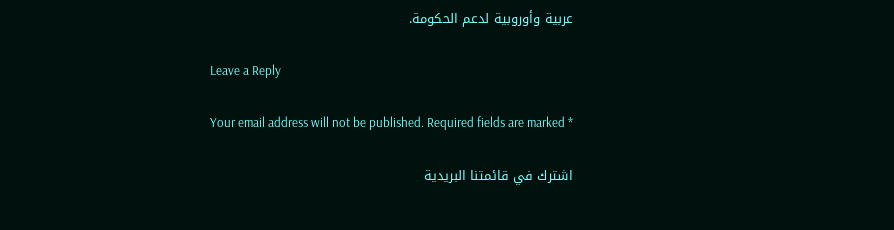عربية وأوروبية لدعم الحكومة.

Leave a Reply

Your email address will not be published. Required fields are marked *

اشترك في قائمتنا البريدية